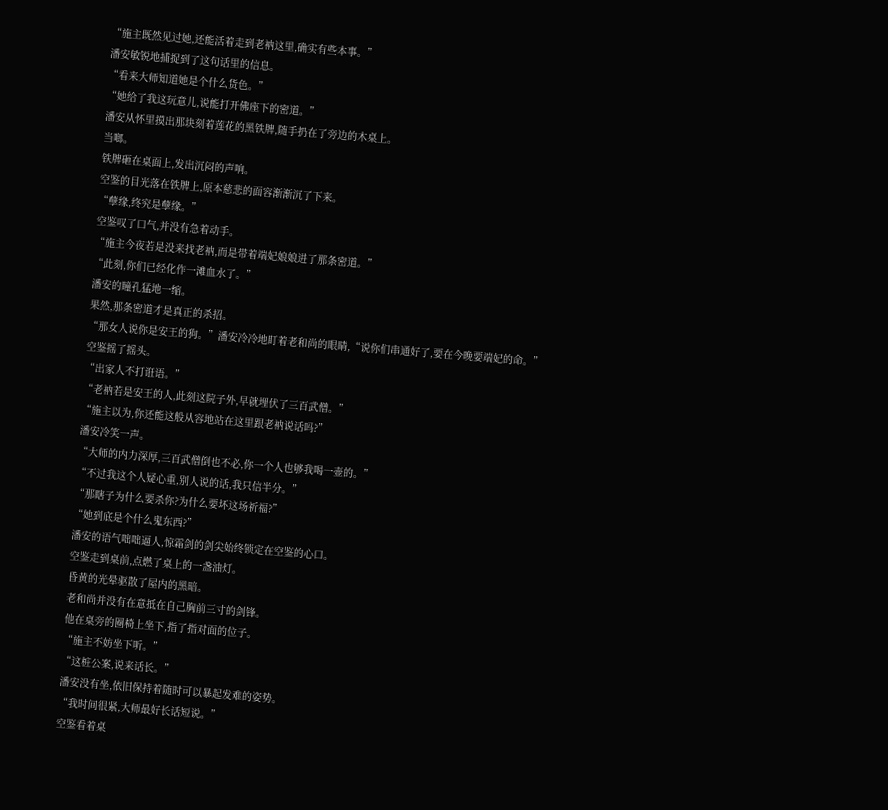“施主既然见过她,还能活着走到老衲这里,确实有些本事。”
潘安敏锐地捕捉到了这句话里的信息。
“看来大师知道她是个什么货色。”
“她给了我这玩意儿,说能打开佛座下的密道。”
潘安从怀里摸出那块刻着莲花的黑铁牌,随手扔在了旁边的木桌上。
当啷。
铁牌砸在桌面上,发出沉闷的声响。
空鉴的目光落在铁牌上,原本慈悲的面容渐渐沉了下来。
“孽缘,终究是孽缘。”
空鉴叹了口气,并没有急着动手。
“施主今夜若是没来找老衲,而是带着端妃娘娘进了那条密道。”
“此刻,你们已经化作一滩血水了。”
潘安的瞳孔猛地一缩。
果然,那条密道才是真正的杀招。
“那女人说你是安王的狗。”潘安冷冷地盯着老和尚的眼睛,“说你们串通好了,要在今晚要端妃的命。”
空鉴摇了摇头。
“出家人不打诳语。”
“老衲若是安王的人,此刻这院子外,早就埋伏了三百武僧。”
“施主以为,你还能这般从容地站在这里跟老衲说话吗?”
潘安冷笑一声。
“大师的内力深厚,三百武僧倒也不必,你一个人也够我喝一壶的。”
“不过我这个人疑心重,别人说的话,我只信半分。”
“那瞎子为什么要杀你?为什么要坏这场祈福?”
“她到底是个什么鬼东西?”
潘安的语气咄咄逼人,惊霜剑的剑尖始终锁定在空鉴的心口。
空鉴走到桌前,点燃了桌上的一盏油灯。
昏黄的光晕驱散了屋内的黑暗。
老和尚并没有在意抵在自己胸前三寸的剑锋。
他在桌旁的圈椅上坐下,指了指对面的位子。
“施主不妨坐下听。”
“这桩公案,说来话长。”
潘安没有坐,依旧保持着随时可以暴起发难的姿势。
“我时间很紧,大师最好长话短说。”
空鉴看着桌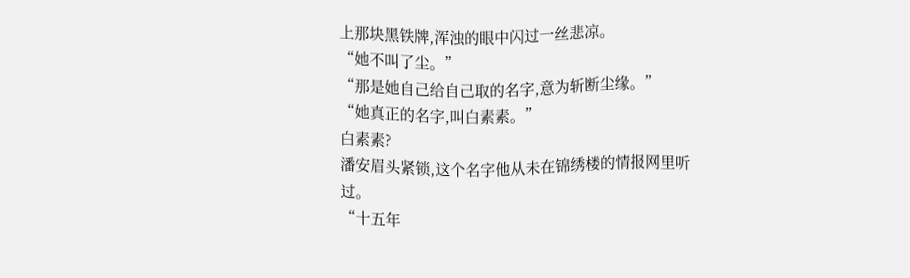上那块黑铁牌,浑浊的眼中闪过一丝悲凉。
“她不叫了尘。”
“那是她自己给自己取的名字,意为斩断尘缘。”
“她真正的名字,叫白素素。”
白素素?
潘安眉头紧锁,这个名字他从未在锦绣楼的情报网里听过。
“十五年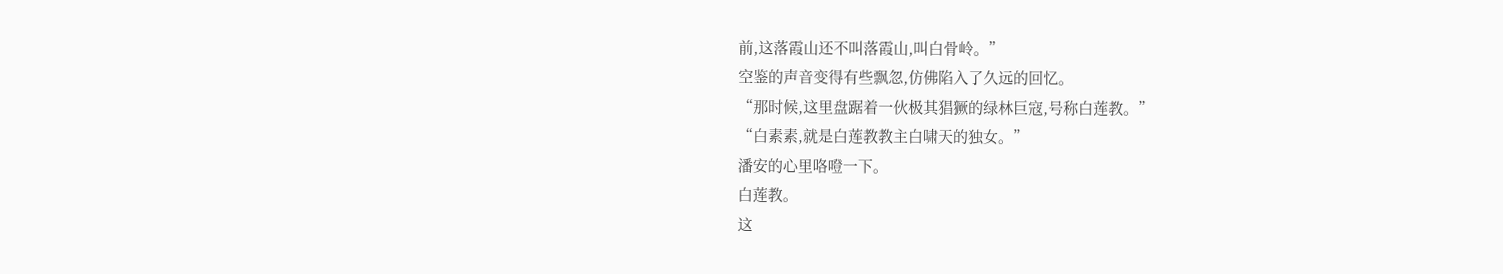前,这落霞山还不叫落霞山,叫白骨岭。”
空鉴的声音变得有些飘忽,仿佛陷入了久远的回忆。
“那时候,这里盘踞着一伙极其猖獗的绿林巨寇,号称白莲教。”
“白素素,就是白莲教教主白啸天的独女。”
潘安的心里咯噔一下。
白莲教。
这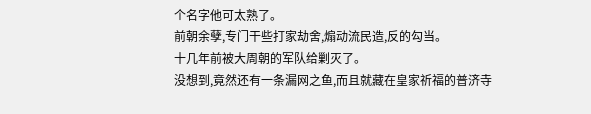个名字他可太熟了。
前朝余孽,专门干些打家劫舍,煽动流民造,反的勾当。
十几年前被大周朝的军队给剿灭了。
没想到,竟然还有一条漏网之鱼,而且就藏在皇家祈福的普济寺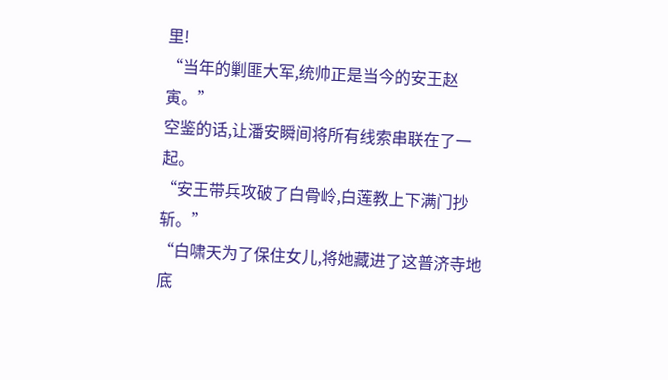里!
“当年的剿匪大军,统帅正是当今的安王赵寅。”
空鉴的话,让潘安瞬间将所有线索串联在了一起。
“安王带兵攻破了白骨岭,白莲教上下满门抄斩。”
“白啸天为了保住女儿,将她藏进了这普济寺地底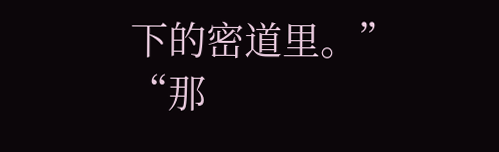下的密道里。”
“那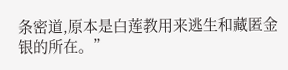条密道,原本是白莲教用来逃生和藏匿金银的所在。”